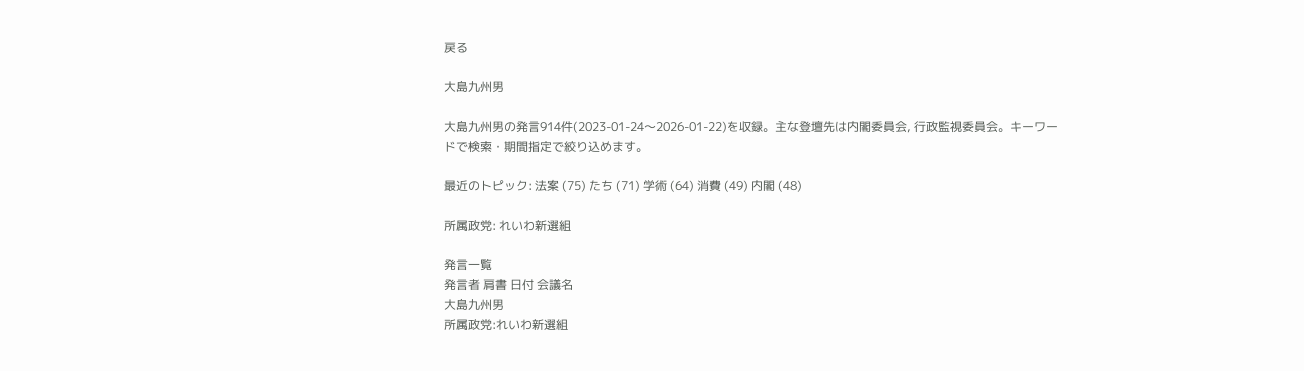戻る

大島九州男

大島九州男の発言914件(2023-01-24〜2026-01-22)を収録。主な登壇先は内閣委員会, 行政監視委員会。キーワードで検索・期間指定で絞り込めます。

最近のトピック: 法案 (75) たち (71) 学術 (64) 消費 (49) 内閣 (48)

所属政党: れいわ新選組

発言一覧
発言者 肩書 日付 会議名
大島九州男
所属政党:れいわ新選組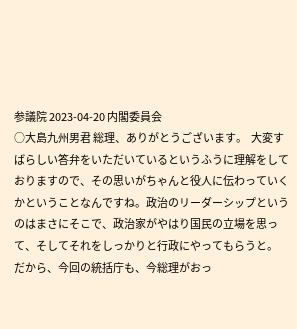参議院 2023-04-20 内閣委員会
○大島九州男君 総理、ありがとうございます。  大変すばらしい答弁をいただいているというふうに理解をしておりますので、その思いがちゃんと役人に伝わっていくかということなんですね。政治のリーダーシップというのはまさにそこで、政治家がやはり国民の立場を思って、そしてそれをしっかりと行政にやってもらうと。  だから、今回の統括庁も、今総理がおっ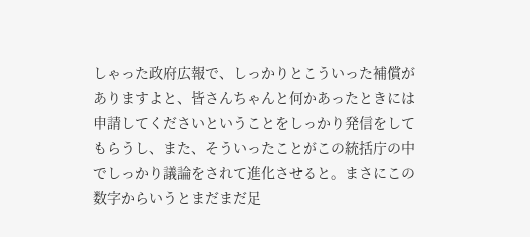しゃった政府広報で、しっかりとこういった補償がありますよと、皆さんちゃんと何かあったときには申請してくださいということをしっかり発信をしてもらうし、また、そういったことがこの統括庁の中でしっかり議論をされて進化させると。まさにこの数字からいうとまだまだ足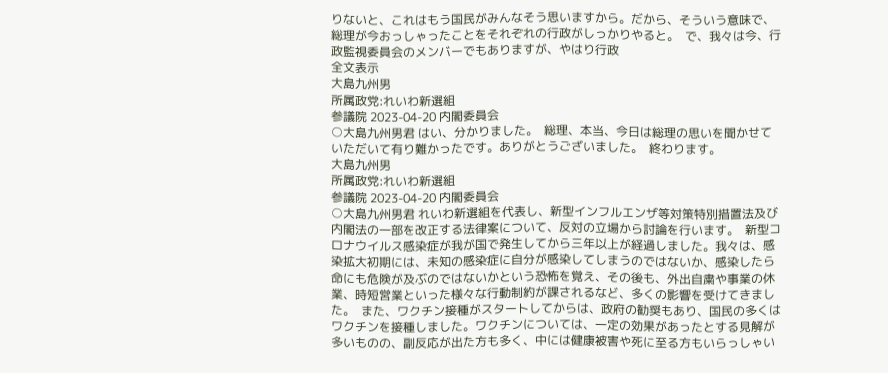りないと、これはもう国民がみんなそう思いますから。だから、そういう意味で、総理が今おっしゃったことをそれぞれの行政がしっかりやると。  で、我々は今、行政監視委員会のメンバーでもありますが、やはり行政
全文表示
大島九州男
所属政党:れいわ新選組
参議院 2023-04-20 内閣委員会
○大島九州男君 はい、分かりました。  総理、本当、今日は総理の思いを聞かせていただいて有り難かったです。ありがとうございました。  終わります。
大島九州男
所属政党:れいわ新選組
参議院 2023-04-20 内閣委員会
○大島九州男君 れいわ新選組を代表し、新型インフルエンザ等対策特別措置法及び内閣法の一部を改正する法律案について、反対の立場から討論を行います。  新型コロナウイルス感染症が我が国で発生してから三年以上が経過しました。我々は、感染拡大初期には、未知の感染症に自分が感染してしまうのではないか、感染したら命にも危険が及ぶのではないかという恐怖を覚え、その後も、外出自粛や事業の休業、時短営業といった様々な行動制約が課されるなど、多くの影響を受けてきました。  また、ワクチン接種がスタートしてからは、政府の勧奨もあり、国民の多くはワクチンを接種しました。ワクチンについては、一定の効果があったとする見解が多いものの、副反応が出た方も多く、中には健康被害や死に至る方もいらっしゃい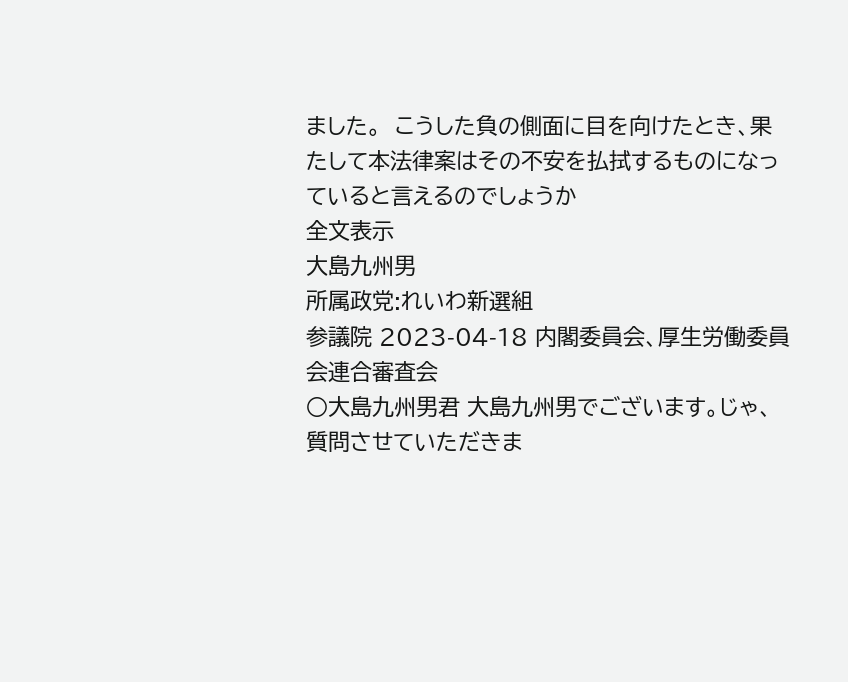ました。  こうした負の側面に目を向けたとき、果たして本法律案はその不安を払拭するものになっていると言えるのでしょうか
全文表示
大島九州男
所属政党:れいわ新選組
参議院 2023-04-18 内閣委員会、厚生労働委員会連合審査会
○大島九州男君 大島九州男でございます。じゃ、質問させていただきま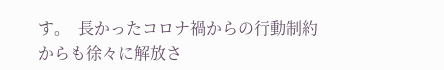す。  長かったコロナ禍からの行動制約からも徐々に解放さ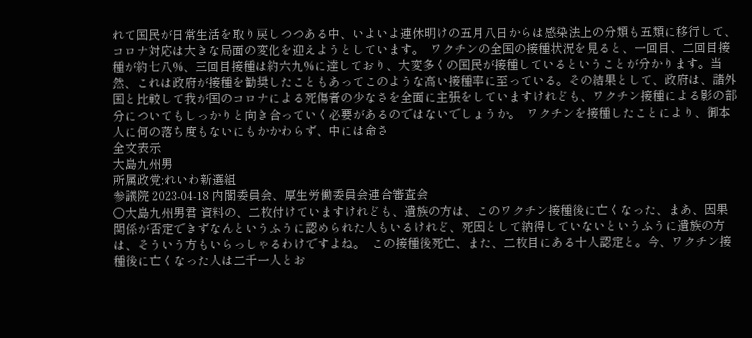れて国民が日常生活を取り戻しつつある中、いよいよ連休明けの五月八日からは感染法上の分類も五類に移行して、コロナ対応は大きな局面の変化を迎えようとしています。  ワクチンの全国の接種状況を見ると、一回目、二回目接種が約七八%、三回目接種は約六九%に達しており、大変多くの国民が接種しているということが分かります。当然、これは政府が接種を勧奨したこともあってこのような高い接種率に至っている。その結果として、政府は、諸外国と比較して我が国のコロナによる死傷者の少なさを全面に主張をしていますけれども、ワクチン接種による影の部分についてもしっかりと向き合っていく必要があるのではないでしょうか。  ワクチンを接種したことにより、御本人に何の落ち度もないにもかかわらず、中には命さ
全文表示
大島九州男
所属政党:れいわ新選組
参議院 2023-04-18 内閣委員会、厚生労働委員会連合審査会
○大島九州男君 資料の、二枚付けていますけれども、遺族の方は、このワクチン接種後に亡くなった、まあ、因果関係が否定できずなんというふうに認められた人もいるけれど、死因として納得していないというふうに遺族の方は、そういう方もいらっしゃるわけですよね。  この接種後死亡、また、二枚目にある十人認定と。今、ワクチン接種後に亡くなった人は二千一人とお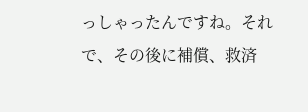っしゃったんですね。それで、その後に補償、救済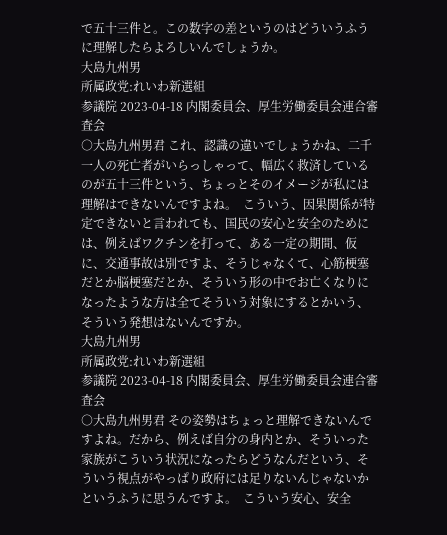で五十三件と。この数字の差というのはどういうふうに理解したらよろしいんでしょうか。
大島九州男
所属政党:れいわ新選組
参議院 2023-04-18 内閣委員会、厚生労働委員会連合審査会
○大島九州男君 これ、認識の違いでしょうかね、二千一人の死亡者がいらっしゃって、幅広く救済しているのが五十三件という、ちょっとそのイメージが私には理解はできないんですよね。  こういう、因果関係が特定できないと言われても、国民の安心と安全のためには、例えばワクチンを打って、ある一定の期間、仮に、交通事故は別ですよ、そうじゃなくて、心筋梗塞だとか脳梗塞だとか、そういう形の中でお亡くなりになったような方は全てそういう対象にするとかいう、そういう発想はないんですか。
大島九州男
所属政党:れいわ新選組
参議院 2023-04-18 内閣委員会、厚生労働委員会連合審査会
○大島九州男君 その姿勢はちょっと理解できないんですよね。だから、例えば自分の身内とか、そういった家族がこういう状況になったらどうなんだという、そういう視点がやっぱり政府には足りないんじゃないかというふうに思うんですよ。  こういう安心、安全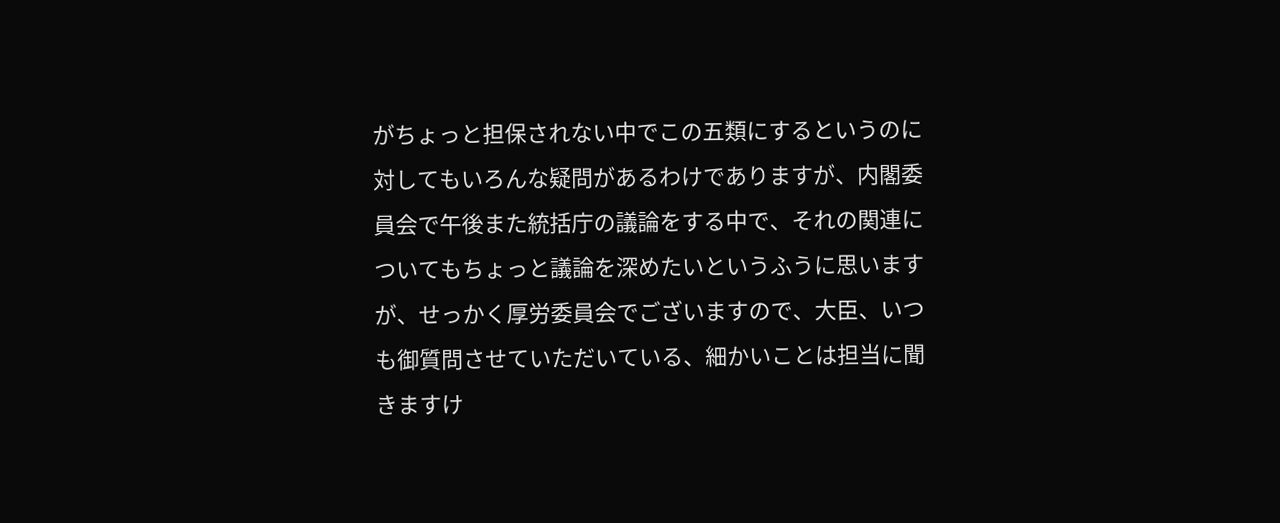がちょっと担保されない中でこの五類にするというのに対してもいろんな疑問があるわけでありますが、内閣委員会で午後また統括庁の議論をする中で、それの関連についてもちょっと議論を深めたいというふうに思いますが、せっかく厚労委員会でございますので、大臣、いつも御質問させていただいている、細かいことは担当に聞きますけ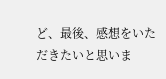ど、最後、感想をいただきたいと思いま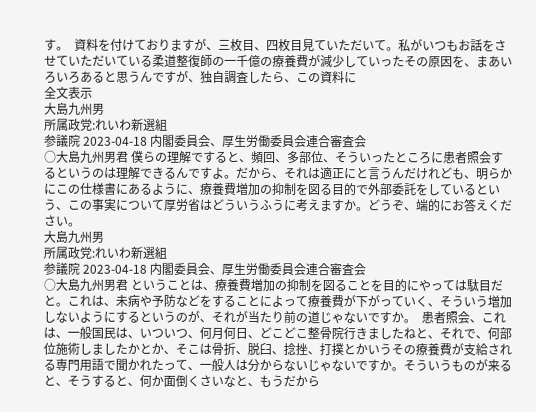す。  資料を付けておりますが、三枚目、四枚目見ていただいて。私がいつもお話をさせていただいている柔道整復師の一千億の療養費が減少していったその原因を、まあいろいろあると思うんですが、独自調査したら、この資料に
全文表示
大島九州男
所属政党:れいわ新選組
参議院 2023-04-18 内閣委員会、厚生労働委員会連合審査会
○大島九州男君 僕らの理解ですると、頻回、多部位、そういったところに患者照会するというのは理解できるんですよ。だから、それは適正にと言うんだけれども、明らかにこの仕様書にあるように、療養費増加の抑制を図る目的で外部委託をしているという、この事実について厚労省はどういうふうに考えますか。どうぞ、端的にお答えください。
大島九州男
所属政党:れいわ新選組
参議院 2023-04-18 内閣委員会、厚生労働委員会連合審査会
○大島九州男君 ということは、療養費増加の抑制を図ることを目的にやっては駄目だと。これは、未病や予防などをすることによって療養費が下がっていく、そういう増加しないようにするというのが、それが当たり前の道じゃないですか。  患者照会、これは、一般国民は、いついつ、何月何日、どこどこ整骨院行きましたねと、それで、何部位施術しましたかとか、そこは骨折、脱臼、捻挫、打撲とかいうその療養費が支給される専門用語で聞かれたって、一般人は分からないじゃないですか。そういうものが来ると、そうすると、何か面倒くさいなと、もうだから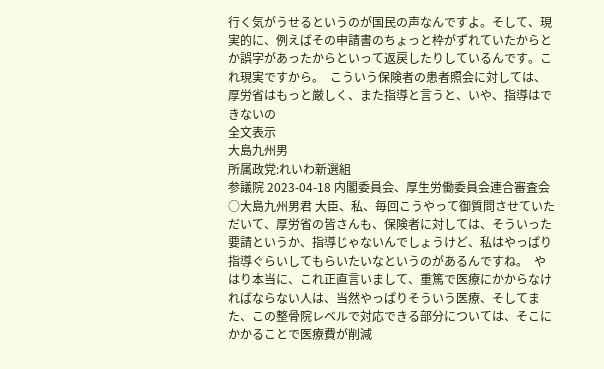行く気がうせるというのが国民の声なんですよ。そして、現実的に、例えばその申請書のちょっと枠がずれていたからとか誤字があったからといって返戻したりしているんです。これ現実ですから。  こういう保険者の患者照会に対しては、厚労省はもっと厳しく、また指導と言うと、いや、指導はできないの
全文表示
大島九州男
所属政党:れいわ新選組
参議院 2023-04-18 内閣委員会、厚生労働委員会連合審査会
○大島九州男君 大臣、私、毎回こうやって御質問させていただいて、厚労省の皆さんも、保険者に対しては、そういった要請というか、指導じゃないんでしょうけど、私はやっぱり指導ぐらいしてもらいたいなというのがあるんですね。  やはり本当に、これ正直言いまして、重篤で医療にかからなければならない人は、当然やっぱりそういう医療、そしてまた、この整骨院レベルで対応できる部分については、そこにかかることで医療費が削減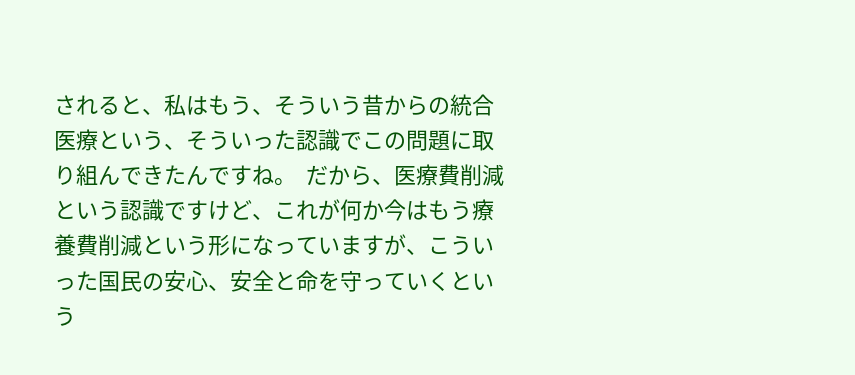されると、私はもう、そういう昔からの統合医療という、そういった認識でこの問題に取り組んできたんですね。  だから、医療費削減という認識ですけど、これが何か今はもう療養費削減という形になっていますが、こういった国民の安心、安全と命を守っていくという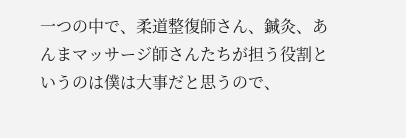一つの中で、柔道整復師さん、鍼灸、あんまマッサージ師さんたちが担う役割というのは僕は大事だと思うので、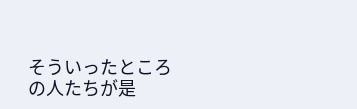そういったところの人たちが是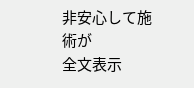非安心して施術が
全文表示